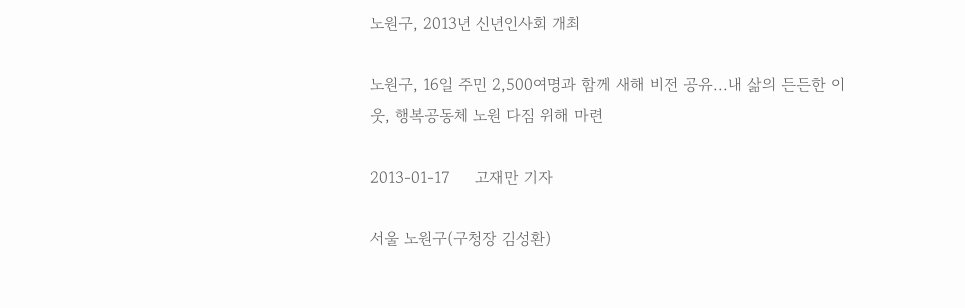노원구, 2013년 신년인사회 개최

노원구, 16일 주민 2,500여명과 함께 새해 비전 공유...내 삶의 든든한 이웃, 행복공동체 노원 다짐 위해 마련

2013-01-17     고재만 기자

서울 노원구(구청장 김성환)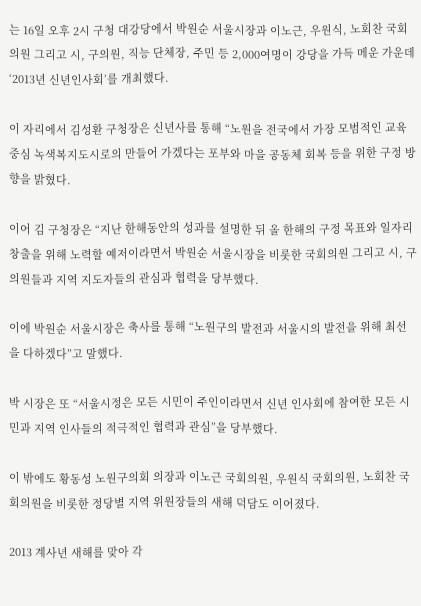는 16일 오후 2시 구청 대강당에서 박원순 서울시장과 이노근, 우원식, 노회찬 국회의원 그리고 시, 구의원, 직능 단체장, 주민 등 2,000여명이 강당을 가득 메운 가운데 ‘2013년 신년인사회’를 개최했다.

이 자리에서 김성환 구청장은 신년사를 통해 “노원을 전국에서 가장 모범적인 교육중심 녹색복지도시로의 만들어 가겠다는 포부와 마을 공동체 회복 등을 위한 구정 방향을 밝혔다.

이어 김 구청장은 “지난 한해동안의 성과를 설명한 뒤 올 한해의 구정 목표와 일자리 창출을 위해 노력할 예저이라면서 박원순 서울시장을 비롯한 국회의원 그리고 시, 구의원들과 지역 지도자들의 관심과 협력을 당부했다.

이에 박원순 서울시장은 축사를 통해 “노원구의 발전과 서울시의 발전을 위해 최선을 다하겠다”고 말했다.

박 시장은 또 “서울시정은 모든 시민이 주인이라면서 신년 인사회에 참여한 모든 시민과 지역 인사들의 적극적인 협력과 관심”을 당부했다.

이 밖에도 황동성 노원구의회 의장과 이노근 국회의원, 우원식 국회의원, 노회찬 국회의원을 비롯한 정당별 지역 위원장들의 새해 덕담도 이어졌다.

2013 계사년 새해를 맞아 각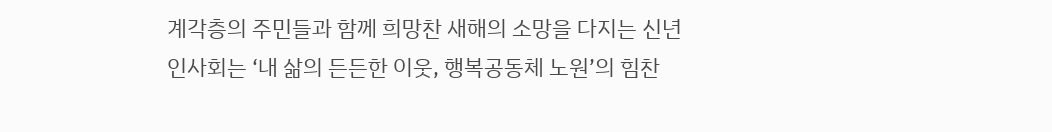계각층의 주민들과 함께 희망찬 새해의 소망을 다지는 신년인사회는 ‘내 삶의 든든한 이웃, 행복공동체 노원’의 힘찬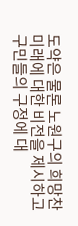도약은 물론 노원구의 희망찬 미래에 대한 비전을 제시하고 구민들의 구정에 대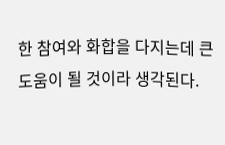한 참여와 화합을 다지는데 큰 도움이 될 것이라 생각된다.